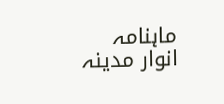ماہنامہ انوار مدینہ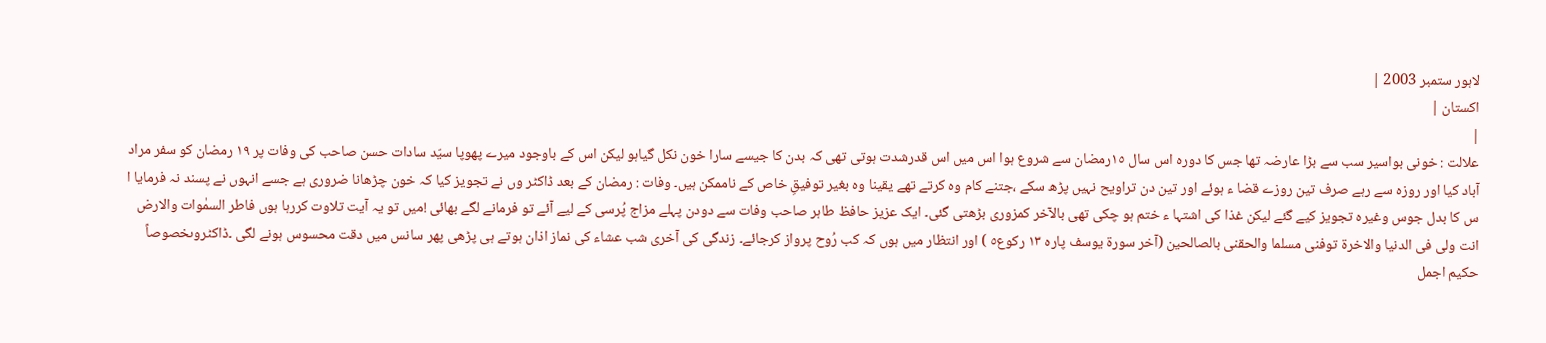لاہور ستمبر 2003 |
اكستان |
|
علالت : خونی بواسیر سب سے بڑا عارضہ تھا جس کا دورہ اس سال ١٥رمضان سے شروع ہوا اس میں اس قدرشدت ہوتی تھی کہ بدن کا جیسے سارا خون نکل گیاہو لیکن اس کے باوجود میرے پھوپا سیّد سادات حسن صاحب کی وفات پر ١٩ رمضان کو سفر مراد آباد کیا اور روزہ سے رہے صرف تین روزے قضا ء ہوئے اور تین دن تراویح نہیں پڑھ سکے ،جتنے کام وہ کرتے تھے یقینا وہ بغیر توفیقِ خاص کے ناممکن ہیں۔ وفات : رمضان کے بعد ڈاکٹر وں نے تجویز کیا کہ خون چڑھانا ضروری ہے جسے انہوں نے پسند نہ فرمایا ا س کا بدل جوس وغیرہ تجویز کیے گئے لیکن غذا کی اشتہا ء ختم ہو چکی تھی بالآخر کمزوری بڑھتی گئی۔ ایک عزیز حافظ طاہر صاحب وفات سے دودن پہلے مزاج پُرسی کے لیے آئے تو فرمانے لگے بھائی !میں تو یہ آیت تلاوت کررہا ہوں فاطر السمٰوات والارض انت ولی فی الدنیا والاخرة توفنی مسلما والحقنی بالصالحین (آخر سورة یوسف پارہ ١٣ رکوع٥ ) اور انتظار میں ہوں کہ کب رُوح پرواز کرجائے۔ زندگی کی آخری شب عشاء کی نماز اذان ہوتے ہی پڑھی پھر سانس میں دقت محسوس ہونے لگی ۔ڈاکٹروںخصوصاً حکیم اجمل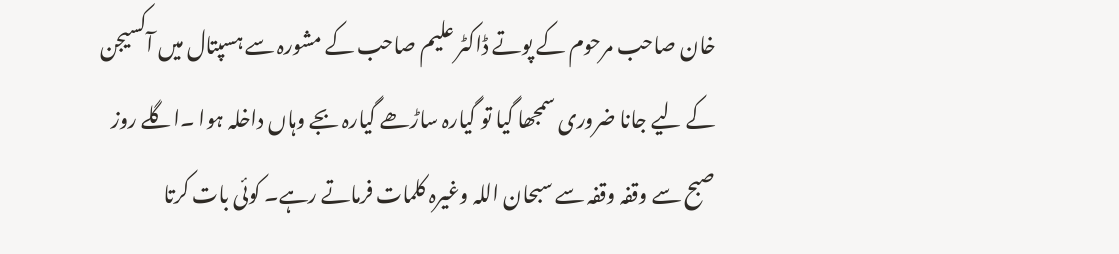خان صاحب مرحوم کے پوتے ڈاکٹر علیم صاحب کے مشورہ سے ہسپتال میں آکسیجن کے لیے جانا ضروری سمجھا گیا تو گیارہ ساڑھے گیارہ بجے وہاں داخلہ ہوا ۔اگلے روز صبح سے وقفہ وقفہ سے سبحان اللہ وغیرہ کلمات فرماتے رہے۔ کوئی بات کرتا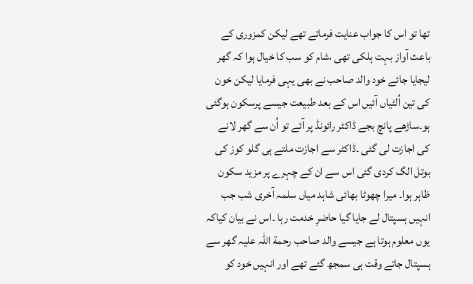تھا تو اس کا جواب عنایت فرماتے تھے لیکن کمزوری کے باعث آواز بہت ہلکی تھی ،شام کو سب کا خیال ہوا کہ گھر لیجایا جائے خود والد صاحب نے بھی یہی فرمایا لیکن خون کی تین اُلٹیاں آئیں اس کے بعد طبیعت جیسے پرسکون ہوگئی ہو۔ساڑھے پانچ بجے ڈاکٹر رائونڈ پر آئے تو اُن سے گھر لانے کی اجازت لی گئی ۔ڈاکٹر سے اجازت ملتے ہی گلو کوز کی بوتل الگ کردی گئی اس سے ان کے چہرے پر مزید سکون ظاہر ہوا۔ میرا چھوٹا بھائی شاہد میاں سلمہ آخری شب جب انہیں ہسپتال لے جایا گیا حاضرِ خدمت رہا ۔اس نے بیان کیاکہ یوں معلوم ہوتا ہے جیسے والد صاحب رحمة اللہ علیہ گھر سے ہسپتال جاتے وقت ہی سمجھ گئے تھے اور انہیں خود کو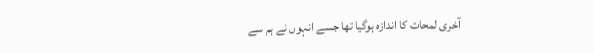آخری لمحات کا اندازہ ہوگیا تھا جسے انہوں نے ہم سے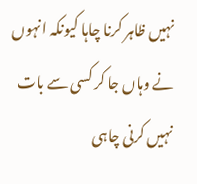نہیں ظاہر کرنا چاہا کیونکہ انہوں نے وہاں جا کر کسی سے بات نہیں کرنی چاہی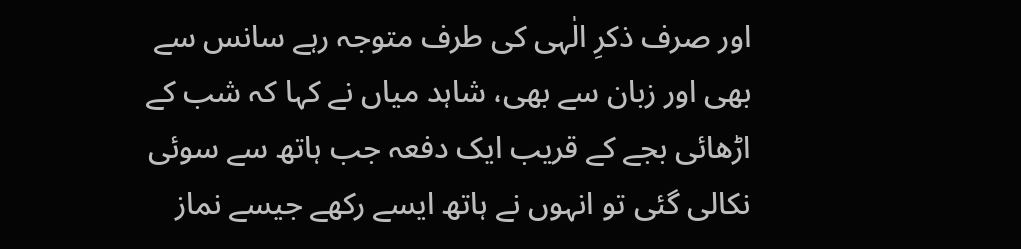اور صرف ذکرِ الٰہی کی طرف متوجہ رہے سانس سے بھی اور زبان سے بھی، شاہد میاں نے کہا کہ شب کے اڑھائی بجے کے قریب ایک دفعہ جب ہاتھ سے سوئی نکالی گئی تو انہوں نے ہاتھ ایسے رکھے جیسے نماز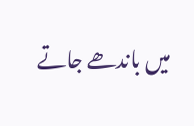میں باندھے جاتے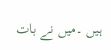ہیں ۔میں نے بات